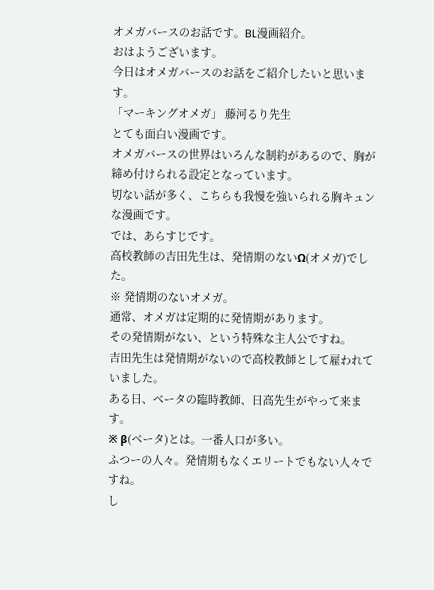オメガバースのお話です。BL漫画紹介。
おはようございます。
今日はオメガバースのお話をご紹介したいと思います。
「マーキングオメガ」 藤河るり先生
とても面白い漫画です。
オメガバースの世界はいろんな制約があるので、胸が締め付けられる設定となっています。
切ない話が多く、こちらも我慢を強いられる胸キュンな漫画です。
では、あらすじです。
高校教師の吉田先生は、発情期のないΩ(オメガ)でした。
※ 発情期のないオメガ。
通常、オメガは定期的に発情期があります。
その発情期がない、という特殊な主人公ですね。
吉田先生は発情期がないので高校教師として雇われていました。
ある日、ベータの臨時教師、日高先生がやって来ます。
※ β(ベータ)とは。一番人口が多い。
ふつーの人々。発情期もなくエリートでもない人々ですね。
し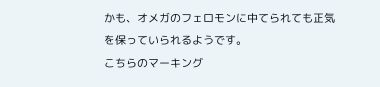かも、オメガのフェロモンに中てられても正気を保っていられるようです。
こちらのマーキング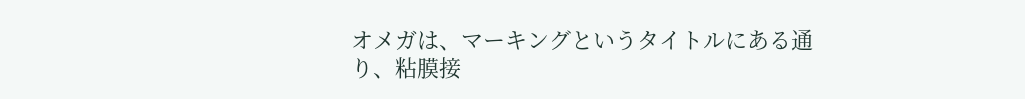オメガは、マーキングというタイトルにある通り、粘膜接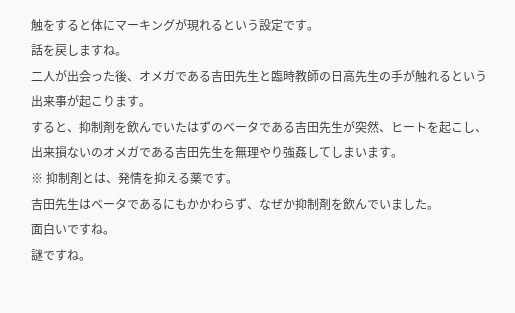触をすると体にマーキングが現れるという設定です。
話を戻しますね。
二人が出会った後、オメガである吉田先生と臨時教師の日高先生の手が触れるという出来事が起こります。
すると、抑制剤を飲んでいたはずのベータである吉田先生が突然、ヒートを起こし、出来損ないのオメガである吉田先生を無理やり強姦してしまいます。
※ 抑制剤とは、発情を抑える薬です。
吉田先生はベータであるにもかかわらず、なぜか抑制剤を飲んでいました。
面白いですね。
謎ですね。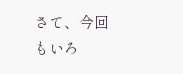さて、今回もいろ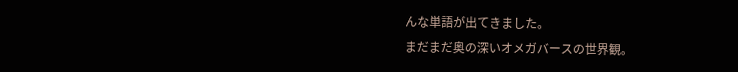んな単語が出てきました。
まだまだ奥の深いオメガバースの世界観。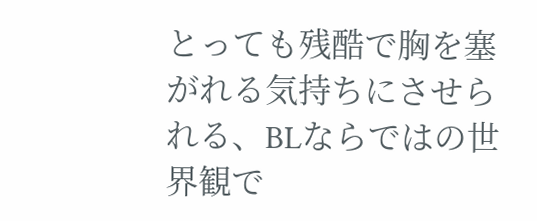とっても残酷で胸を塞がれる気持ちにさせられる、BLならではの世界観で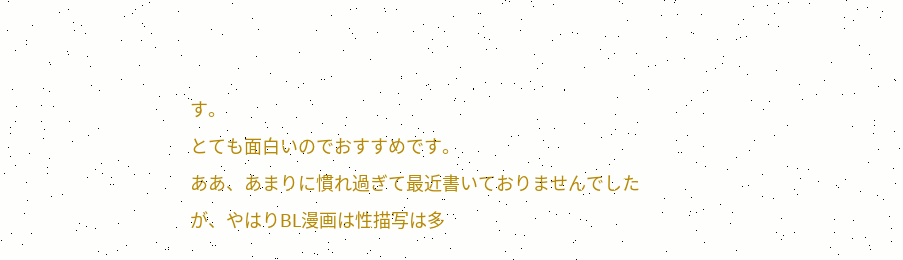す。
とても面白いのでおすすめです。
ああ、あまりに慣れ過ぎて最近書いておりませんでしたが、やはりBL漫画は性描写は多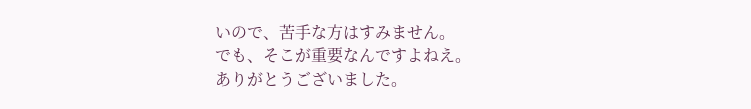いので、苦手な方はすみません。
でも、そこが重要なんですよねえ。
ありがとうございました。